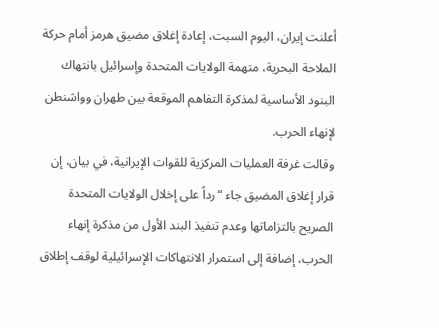أعلنت إيران، اليوم السبت، إعادة إغلاق مضيق هرمز أمام حركة الملاحة البحرية، متهمة الولايات المتحدة وإسرائيل بانتهاك البنود الأساسية لمذكرة التفاهم الموقعة بين طهران وواشنطن لإنهاء الحرب.
وقالت غرفة العمليات المركزية للقوات الإيرانية، في بيان، إن قرار إغلاق المضيق جاء “رداً على إخلال الولايات المتحدة الصريح بالتزاماتها وعدم تنفيذ البند الأول من مذكرة إنهاء الحرب، إضافة إلى استمرار الانتهاكات الإسرائيلية لوقف إطلاق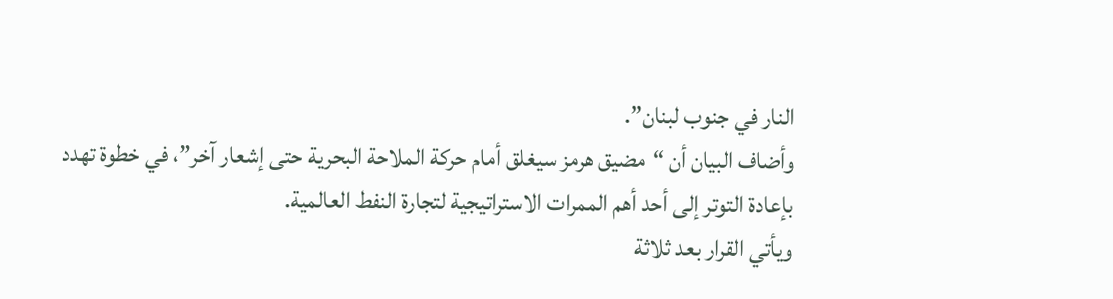النار في جنوب لبنان”.
وأضاف البيان أن “مضيق هرمز سيغلق أمام حركة الملاحة البحرية حتى إشعار آخر”، في خطوة تهدد بإعادة التوتر إلى أحد أهم الممرات الاستراتيجية لتجارة النفط العالمية.
ويأتي القرار بعد ثلاثة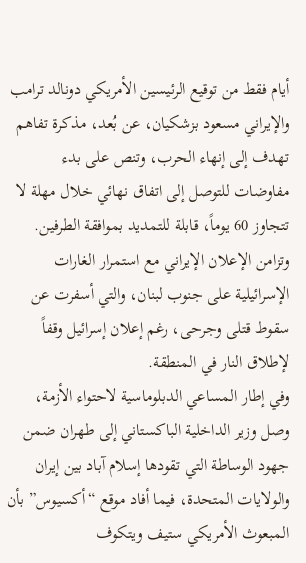أيام فقط من توقيع الرئيسين الأمريكي دونالد ترامب والإيراني مسعود بزشكيان، عن بُعد، مذكرة تفاهم تهدف إلى إنهاء الحرب، وتنص على بدء مفاوضات للتوصل إلى اتفاق نهائي خلال مهلة لا تتجاوز 60 يوماً، قابلة للتمديد بموافقة الطرفين.
وتزامن الإعلان الإيراني مع استمرار الغارات الإسرائيلية على جنوب لبنان، والتي أسفرت عن سقوط قتلى وجرحى، رغم إعلان إسرائيل وقفاً لإطلاق النار في المنطقة.
وفي إطار المساعي الدبلوماسية لاحتواء الأزمة، وصل وزير الداخلية الباكستاني إلى طهران ضمن جهود الوساطة التي تقودها إسلام آباد بين إيران والولايات المتحدة، فيما أفاد موقع “أكسيوس” بأن المبعوث الأمريكي ستيف ويتكوف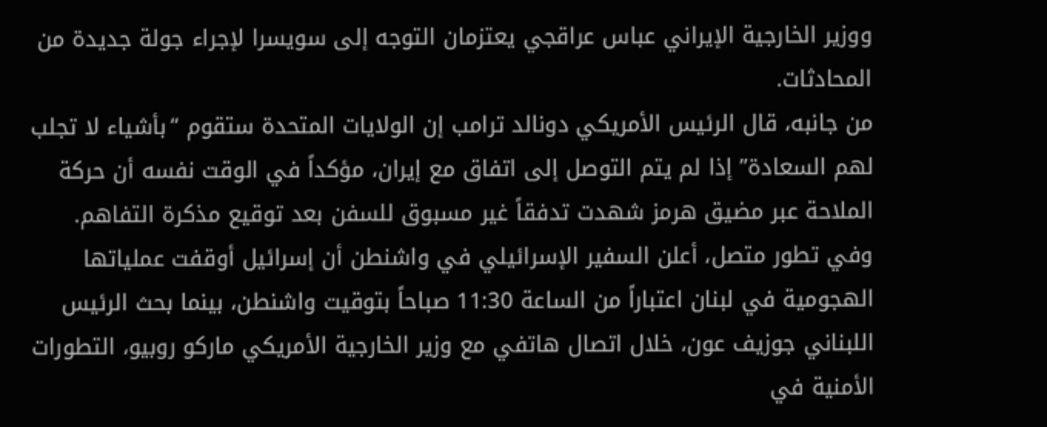ووزير الخارجية الإيراني عباس عراقجي يعتزمان التوجه إلى سويسرا لإجراء جولة جديدة من المحادثات.
من جانبه، قال الرئيس الأمريكي دونالد ترامب إن الولايات المتحدة ستقوم “بأشياء لا تجلب لهم السعادة” إذا لم يتم التوصل إلى اتفاق مع إيران، مؤكداً في الوقت نفسه أن حركة الملاحة عبر مضيق هرمز شهدت تدفقاً غير مسبوق للسفن بعد توقيع مذكرة التفاهم.
وفي تطور متصل، أعلن السفير الإسرائيلي في واشنطن أن إسرائيل أوقفت عملياتها الهجومية في لبنان اعتباراً من الساعة 11:30 صباحاً بتوقيت واشنطن، بينما بحث الرئيس اللبناني جوزيف عون، خلال اتصال هاتفي مع وزير الخارجية الأمريكي ماركو روبيو، التطورات الأمنية في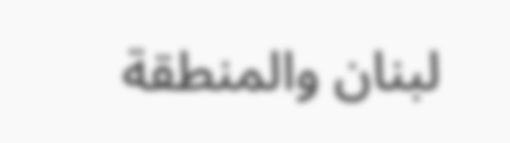لبنان والمنطقة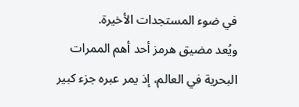في ضوء المستجدات الأخيرة.
ويُعد مضيق هرمز أحد أهم الممرات البحرية في العالم، إذ يمر عبره جزء كبير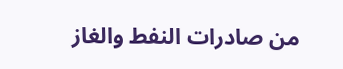من صادرات النفط والغاز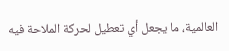العالمية، ما يجعل أي تعطيل لحركة الملاحة فيه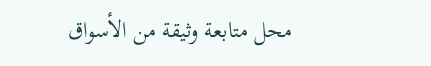محل متابعة وثيقة من الأسواق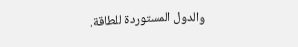والدول المستوردة للطاقة.